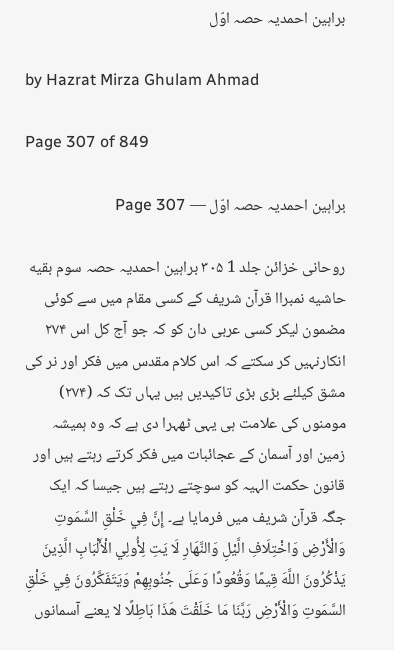براہین احمدیہ حصہ اوّل

by Hazrat Mirza Ghulam Ahmad

Page 307 of 849

براہین احمدیہ حصہ اوّل — Page 307

روحانی خزائن جلد 1 ۳۰۵ براہین احمدیہ حصہ سوم بقیه حاشیه نمبراا قرآن شریف کے کسی مقام میں سے کوئی مضمون لیکر کسی عربی دان کو کہ جو آج کل اس ۲۷۴ انکارنہیں کر سکتے کہ اس کلام مقدس میں فکر اور نر کی مشق کیلئے بڑی بڑی تاکیدیں ہیں یہاں تک کہ (۲۷۴) مومنوں کی علامت ہی یہی ٹھہرا دی ہے کہ وہ ہمیشہ زمین اور آسمان کے عجائبات میں فکر کرتے رہتے ہیں اور قانون حکمت الہیہ کو سوچتے رہتے ہیں جیسا کہ ایک جگہ قرآن شریف میں فرمایا ہے۔ إِنَّ فِي خَلْقِ السَّمَوتِ وَالْأَرْضِ وَاخْتِلَافِ الَّيْلِ وَالنَّهَارِ لَا يَتِ لِأُولِي الْأَلْبَابِ الَّذِينَ يَذْكُرُونَ اللَّهَ قِيمًا وَقُعُودًا وَعَلَى جُنُوبِهِمْ وَيَتَفَكَّرُونَ فِي خَلْقِ السَّمَوتِ وَالْأَرْضِ رَبَّنَا مَا خَلَقْتَ هَذَا بَاطِلًا لا یعنے آسمانوں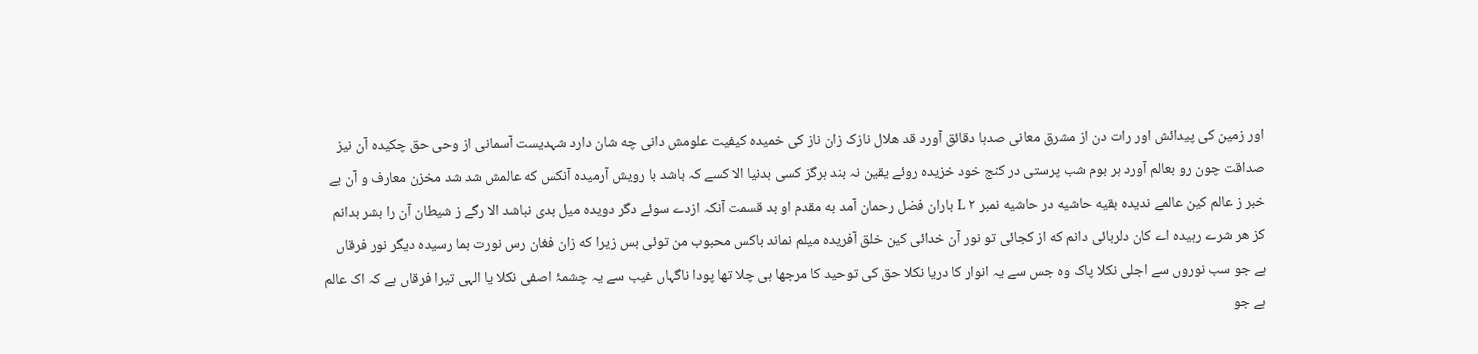اور زمین کی پیدائش اور رات دن از مشرق معانی صدہا دقائق آورد قد هلال نازک زان ناز کی خمیده کیفیت علومش دانی چه شان دارد شہدیست آسمانی از وحی حق چکیده آن نیز صداقت چون رو بعالم آورد ہر بوم شب پرستی در کنج خود خزیده روئے یقین نہ بند ہرگز کسی بدنیا الا کسے کہ باشد با رویش آرمیده آنکس که عالمش شد شد مخزن معارف و آن بے خبر ز عالم کین عالمے ندیده بقیه حاشیه در حاشیه نمبر ۲ L باران فضل رحمان آمد به مقدم او بد قسمت آنکہ ازدے سوئے دگر دویدہ میل بدی نباشد الا رگے ز شیطان آن را بشر بدانم کز هر شرے رہیدہ اے کان دلربائی دانم که از کجائی تو نور آن خدائی کین خلق آفریده میلم نماند باکس محبوب من توئی بس زیرا که زان فغان رس نورت بما رسیده دیگر نور فرقاں ہے جو سب نوروں سے اجلی نکلا پاک وہ جس سے یہ انوار کا دریا نکلا حق کی توحید کا مرجھا ہی چلا تھا پودا ناگہاں غیب سے یہ چشمۂ اصفی نکلا یا الہی تیرا فرقاں ہے کہ اک عالم ہے جو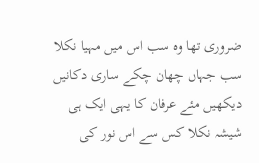ضروری تھا وہ سب اس میں مہیا نکلا سب جہاں چھان چکے ساری دکانیں دیکھیں مئے عرفان کا یہی ایک ہی شیشہ نکلا کس سے اس نور کی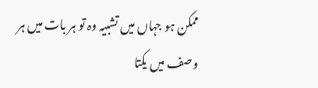ممکن ہو جہاں میں تشبیہ وہ تو ہر بات میں ہر وصف میں یکتا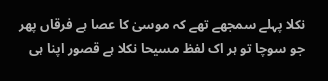نکلا پہلے سمجھے تھے کہ موسیٰ کا عصا ہے فرقاں پھر جو سوچا تو ہر اک لفظ مسیحا نکلا ہے قصور اپنا ہی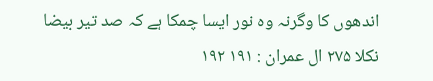اندھوں کا وگرنہ وہ نور ایسا چمکا ہے کہ صد تیر بیضا نکلا ۲۷۵ ال عمران : ۱۹۱ ۱۹۲